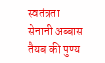स्वतंत्रता सेनानी अब्बास तैयब की पुण्य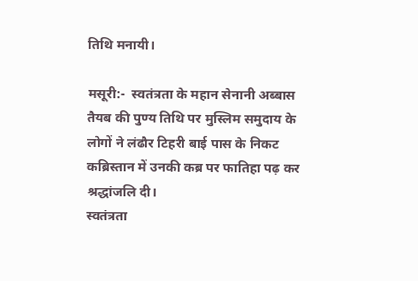तिथि मनायी।

मसूरी:-  स्वतंत्रता के महान सेनानी अब्बास तैयब की पुण्य तिथि पर मुस्लिम समुदाय के लोगों ने लंढौर टिहरी बाई पास के निकट कब्रिस्तान में उनकी कब्र पर फातिहा पढ़ कर श्रद्धांजलि दी।
स्वतंत्रता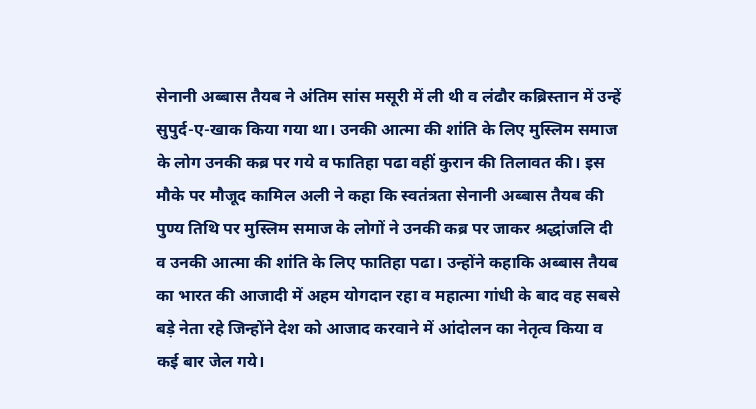सेनानी अब्बास तैयब ने अंतिम सांस मसूरी में ली थी व लंढौर कब्रिस्तान में उन्हें सुपुर्द-ए-खाक किया गया था। उनकी आत्मा की शांति के लिए मुस्लिम समाज के लोग उनकी कब्र पर गये व फातिहा पढा वहीं कुरान की तिलावत की। इस मौके पर मौजूद कामिल अली ने कहा कि स्वतंत्रता सेनानी अब्बास तैयब की पुण्य तिथि पर मुस्लिम समाज के लोगों ने उनकी कब्र पर जाकर श्रद्धांजलि दी व उनकी आत्मा की शांति के लिए फातिहा पढा। उन्होंने कहाकि अब्बास तैयब का भारत की आजादी में अहम योगदान रहा व महात्मा गांधी के बाद वह सबसे बड़े नेता रहे जिन्होंने देश को आजाद करवाने में आंदोलन का नेतृत्व किया व कई बार जेल गये।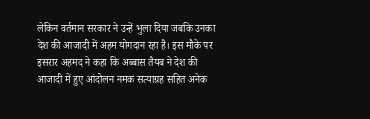लेकिन वर्तमान सरकार ने उन्हें भुला दिया जबकि उनका देश की आजादी में अहम योगदान रहा है। इस मौके पर इसरार अहमद ने कहा कि अब्बास तैयब ने देश की आजादी में हुए आंदोलन नमक सत्याग्रह सहित अनेक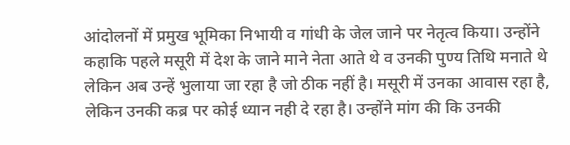आंदोलनों में प्रमुख भूमिका निभायी व गांधी के जेल जाने पर नेतृत्व किया। उन्होंने कहाकि पहले मसूरी में देश के जाने माने नेता आते थे व उनकी पुण्य तिथि मनाते थे लेकिन अब उन्हें भुलाया जा रहा है जो ठीक नहीं है। मसूरी में उनका आवास रहा है, लेकिन उनकी कब्र पर कोई ध्यान नही दे रहा है। उन्होंने मांग की कि उनकी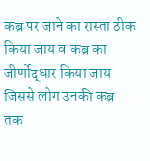कब्र पर जाने का रास्ता ठीक किया जाय व कब्र का जीर्णोद्धार किया जाय जिससे लोग उनकी कब्र तक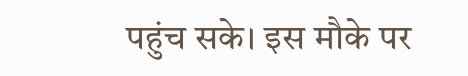पहुंच सके। इस मौके पर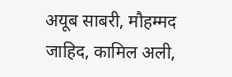अयूब साबरी, मौहम्मद जाहिद, कामिल अली,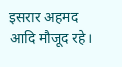इसरार अहमद आदि मौजूद रहे।